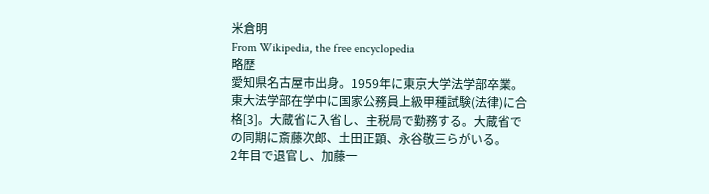米倉明
From Wikipedia, the free encyclopedia
略歴
愛知県名古屋市出身。1959年に東京大学法学部卒業。東大法学部在学中に国家公務員上級甲種試験(法律)に合格[3]。大蔵省に入省し、主税局で勤務する。大蔵省での同期に斎藤次郎、土田正顕、永谷敬三らがいる。
2年目で退官し、加藤一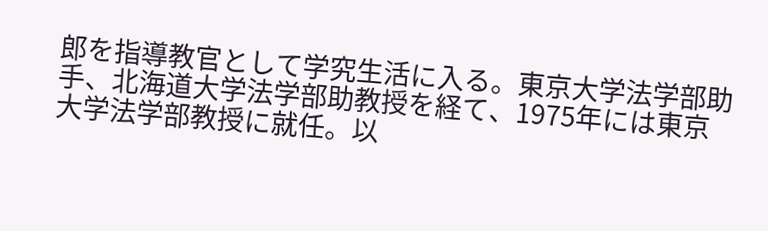郎を指導教官として学究生活に入る。東京大学法学部助手、北海道大学法学部助教授を経て、1975年には東京大学法学部教授に就任。以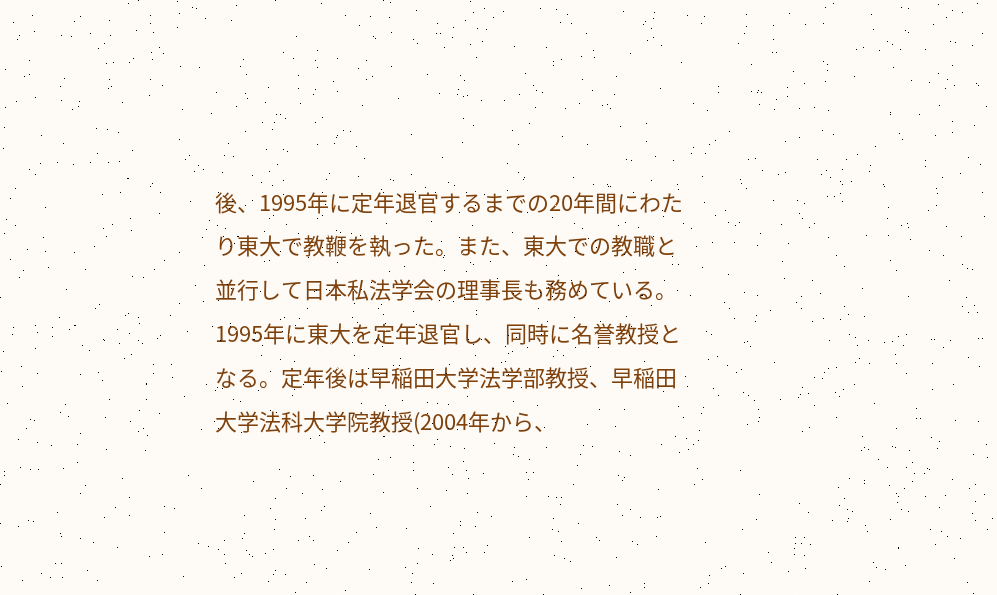後、1995年に定年退官するまでの20年間にわたり東大で教鞭を執った。また、東大での教職と並行して日本私法学会の理事長も務めている。
1995年に東大を定年退官し、同時に名誉教授となる。定年後は早稲田大学法学部教授、早稲田大学法科大学院教授(2004年から、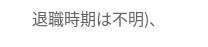退職時期は不明)、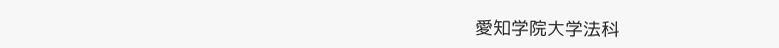愛知学院大学法科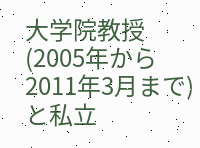大学院教授(2005年から2011年3月まで)と私立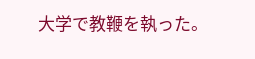大学で教鞭を執った。